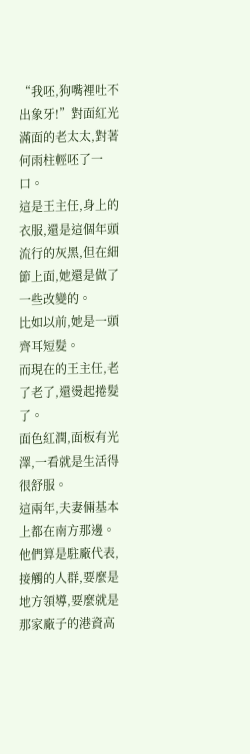“我呸,狗嘴裡吐不出象牙!”對面紅光滿面的老太太,對著何雨柱輕呸了一口。
這是王主任,身上的衣服,還是這個年頭流行的灰黑,但在細節上面,她還是做了一些改變的。
比如以前,她是一頭齊耳短髮。
而現在的王主任,老了老了,還燙起捲髮了。
面色紅潤,面板有光澤,一看就是生活得很舒服。
這兩年,夫妻倆基本上都在南方那邊。
他們算是駐廠代表,接觸的人群,要麼是地方領導,要麼就是那家廠子的港資高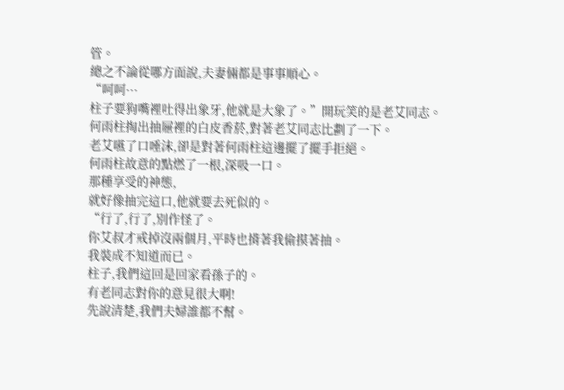管。
總之不論從哪方面說,夫妻倆都是事事順心。
“呵呵···
柱子要狗嘴裡吐得出象牙,他就是大象了。”開玩笑的是老艾同志。
何雨柱掏出抽屜裡的白皮香菸,對著老艾同志比劃了一下。
老艾嚥了口唾沫,卻是對著何雨柱這邊擺了擺手拒絕。
何雨柱故意的點燃了一根,深吸一口。
那種享受的神態,
就好像抽完這口,他就要去死似的。
“行了,行了,別作怪了。
你艾叔才戒掉沒兩個月,平時也揹著我偷摸著抽。
我裝成不知道而已。
柱子,我們這回是回家看孫子的。
有老同志對你的意見很大啊!
先說清楚,我們夫婦誰都不幫。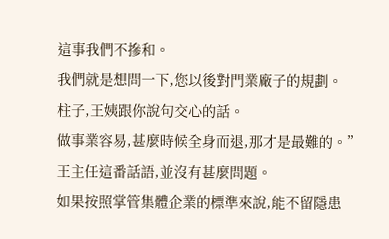這事我們不摻和。
我們就是想問一下,您以後對門業廠子的規劃。
柱子,王姨跟你說句交心的話。
做事業容易,甚麼時候全身而退,那才是最難的。”
王主任這番話語,並沒有甚麼問題。
如果按照掌管集體企業的標準來說,能不留隱患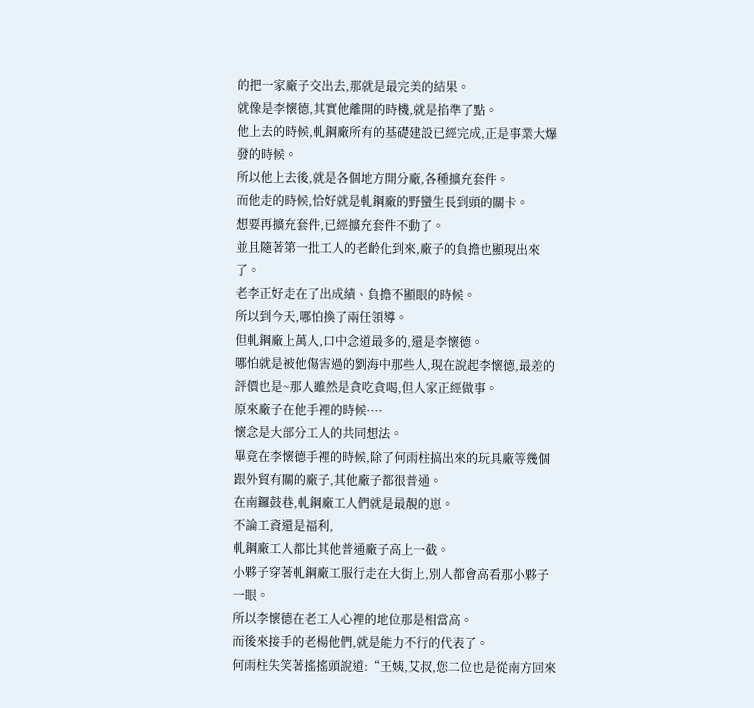的把一家廠子交出去,那就是最完美的結果。
就像是李懷德,其實他離開的時機,就是掐準了點。
他上去的時候,軋鋼廠所有的基礎建設已經完成,正是事業大爆發的時候。
所以他上去後,就是各個地方開分廠,各種擴充套件。
而他走的時候,恰好就是軋鋼廠的野蠻生長到頭的關卡。
想要再擴充套件,已經擴充套件不動了。
並且隨著第一批工人的老齡化到來,廠子的負擔也顯現出來了。
老李正好走在了出成績、負擔不顯眼的時候。
所以到今天,哪怕換了兩任領導。
但軋鋼廠上萬人,口中念道最多的,還是李懷德。
哪怕就是被他傷害過的劉海中那些人,現在說起李懷德,最差的評價也是~那人雖然是貪吃貪喝,但人家正經做事。
原來廠子在他手裡的時候····
懷念是大部分工人的共同想法。
畢竟在李懷德手裡的時候,除了何雨柱搞出來的玩具廠等幾個跟外貿有關的廠子,其他廠子都很普通。
在南鑼鼓巷,軋鋼廠工人們就是最靚的崽。
不論工資還是福利,
軋鋼廠工人都比其他普通廠子高上一截。
小夥子穿著軋鋼廠工服行走在大街上,別人都會高看那小夥子一眼。
所以李懷德在老工人心裡的地位那是相當高。
而後來接手的老楊他們,就是能力不行的代表了。
何雨柱失笑著搖搖頭說道:“王姨,艾叔,您二位也是從南方回來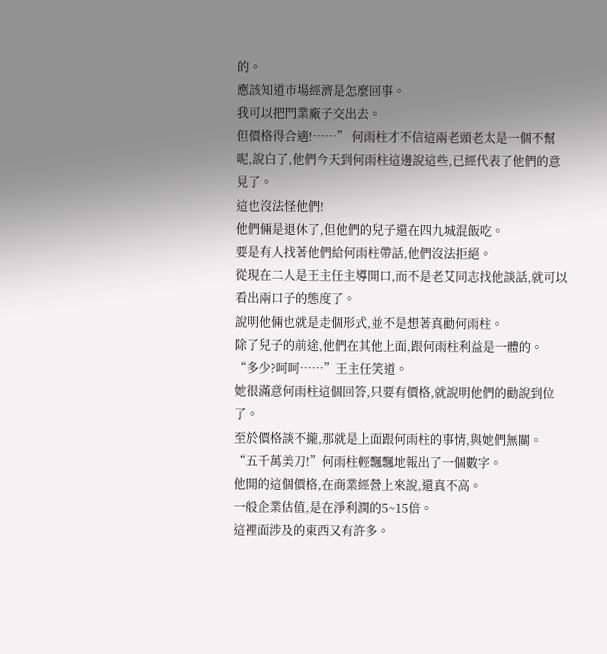的。
應該知道市場經濟是怎麼回事。
我可以把門業廠子交出去。
但價格得合適!……” 何雨柱才不信這兩老頭老太是一個不幫呢,說白了,他們今天到何雨柱這邊說這些,已經代表了他們的意見了。
這也沒法怪他們!
他們倆是退休了,但他們的兒子還在四九城混飯吃。
要是有人找著他們給何雨柱帶話,他們沒法拒絕。
從現在二人是王主任主導開口,而不是老艾同志找他談話,就可以看出兩口子的態度了。
說明他倆也就是走個形式,並不是想著真勸何雨柱。
除了兒子的前途,他們在其他上面,跟何雨柱利益是一體的。
“多少?呵呵……”王主任笑道。
她很滿意何雨柱這個回答,只要有價格,就說明他們的勸說到位了。
至於價格談不攏,那就是上面跟何雨柱的事情,與她們無關。
“五千萬美刀!”何雨柱輕飄飄地報出了一個數字。
他開的這個價格,在商業經營上來說,還真不高。
一般企業估值,是在淨利潤的5~15倍。
這裡面涉及的東西又有許多。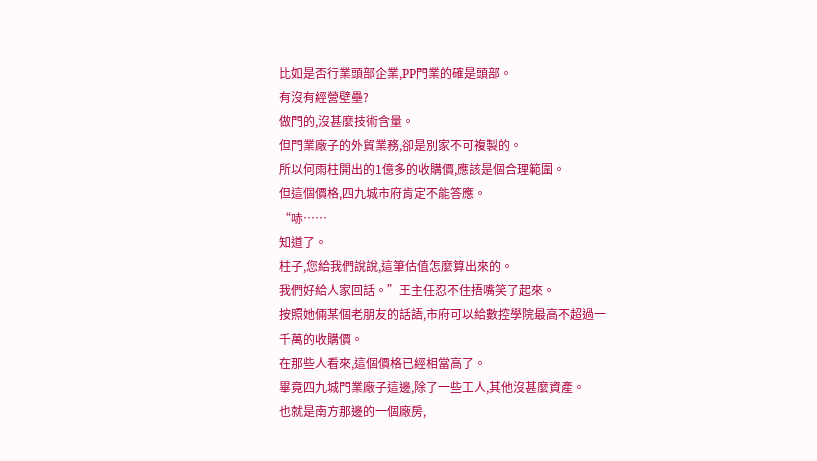比如是否行業頭部企業,PP門業的確是頭部。
有沒有經營壁壘?
做門的,沒甚麼技術含量。
但門業廠子的外貿業務,卻是別家不可複製的。
所以何雨柱開出的1億多的收購價,應該是個合理範圍。
但這個價格,四九城市府肯定不能答應。
“哧……
知道了。
柱子,您給我們說說,這筆估值怎麼算出來的。
我們好給人家回話。”王主任忍不住捂嘴笑了起來。
按照她倆某個老朋友的話語,市府可以給數控學院最高不超過一千萬的收購價。
在那些人看來,這個價格已經相當高了。
畢竟四九城門業廠子這邊,除了一些工人,其他沒甚麼資產。
也就是南方那邊的一個廠房,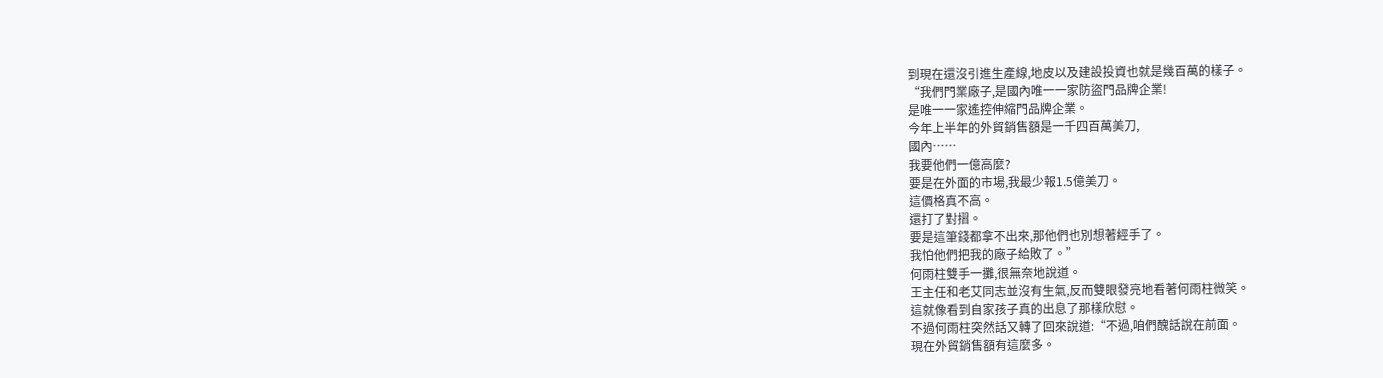到現在還沒引進生產線,地皮以及建設投資也就是幾百萬的樣子。
“我們門業廠子,是國內唯一一家防盜門品牌企業!
是唯一一家遙控伸縮門品牌企業。
今年上半年的外貿銷售額是一千四百萬美刀,
國內……
我要他們一億高麼?
要是在外面的市場,我最少報1.5億美刀。
這價格真不高。
還打了對摺。
要是這筆錢都拿不出來,那他們也別想著經手了。
我怕他們把我的廠子給敗了。”
何雨柱雙手一攤,很無奈地說道。
王主任和老艾同志並沒有生氣,反而雙眼發亮地看著何雨柱微笑。
這就像看到自家孩子真的出息了那樣欣慰。
不過何雨柱突然話又轉了回來說道:“不過,咱們醜話說在前面。
現在外貿銷售額有這麼多。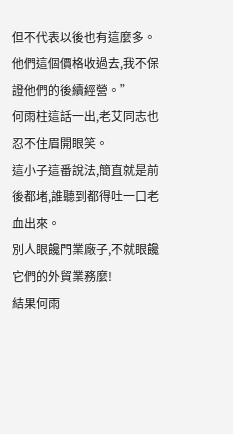但不代表以後也有這麼多。
他們這個價格收過去,我不保證他們的後續經營。”
何雨柱這話一出,老艾同志也忍不住眉開眼笑。
這小子這番說法,簡直就是前後都堵,誰聽到都得吐一口老血出來。
別人眼饞門業廠子,不就眼饞它們的外貿業務麼!
結果何雨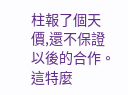柱報了個天價,還不保證以後的合作。
這特麼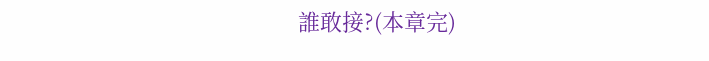誰敢接?(本章完)